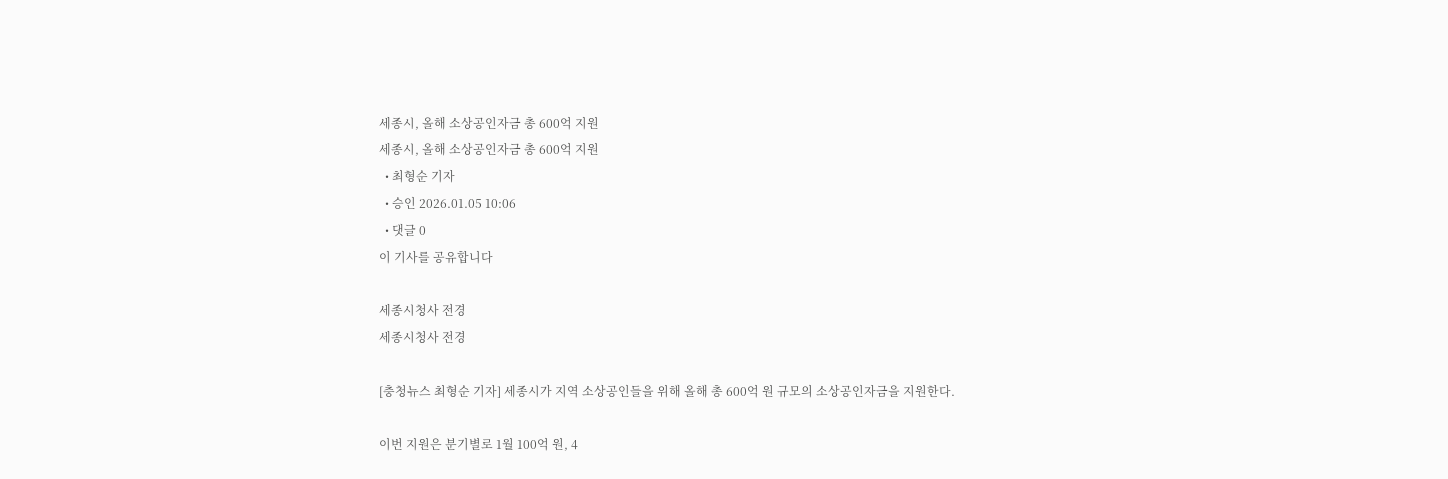세종시, 올해 소상공인자금 총 600억 지원
세종시, 올해 소상공인자금 총 600억 지원
  • 최형순 기자
  • 승인 2026.01.05 10:06
  • 댓글 0
이 기사를 공유합니다

세종시청사 전경
세종시청사 전경

[충청뉴스 최형순 기자] 세종시가 지역 소상공인들을 위해 올해 총 600억 원 규모의 소상공인자금을 지원한다.

이번 지원은 분기별로 1월 100억 원, 4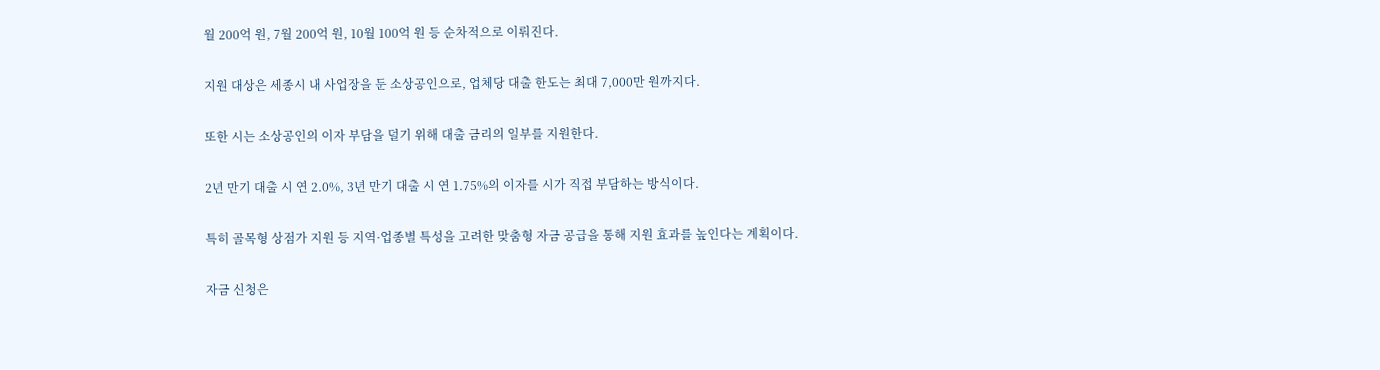월 200억 원, 7월 200억 원, 10월 100억 원 등 순차적으로 이뤄진다.

지원 대상은 세종시 내 사업장을 둔 소상공인으로, 업체당 대출 한도는 최대 7,000만 원까지다.

또한 시는 소상공인의 이자 부담을 덜기 위해 대출 금리의 일부를 지원한다.

2년 만기 대출 시 연 2.0%, 3년 만기 대출 시 연 1.75%의 이자를 시가 직접 부담하는 방식이다.

특히 골목형 상점가 지원 등 지역·업종별 특성을 고려한 맞춤형 자금 공급을 통해 지원 효과를 높인다는 계획이다.

자금 신청은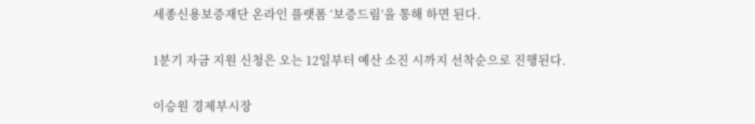세종신용보증재단 온라인 플랫폼 ‘보증드림’을 통해 하면 된다.

1분기 자금 지원 신청은 오는 12일부터 예산 소진 시까지 선착순으로 진행된다.

이승원 경제부시장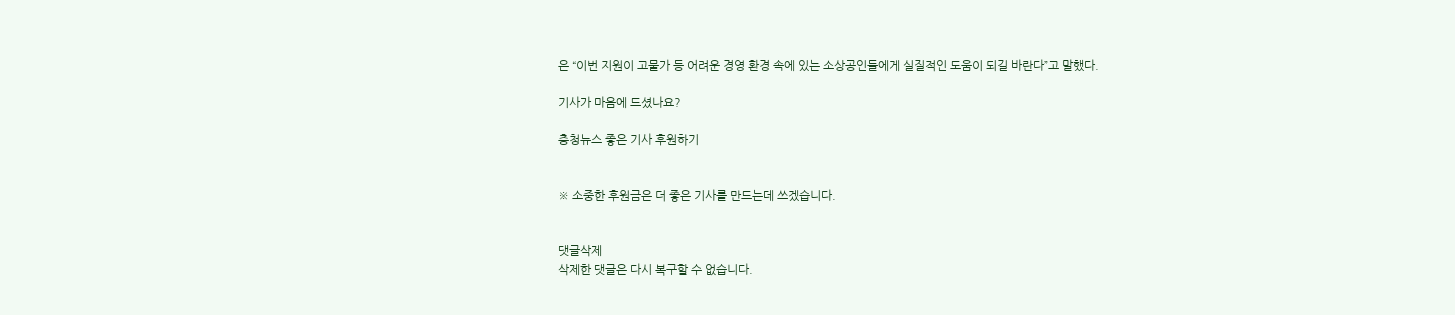은 “이번 지원이 고물가 등 어려운 경영 환경 속에 있는 소상공인들에게 실질적인 도움이 되길 바란다”고 말했다.

기사가 마음에 드셨나요?

충청뉴스 좋은 기사 후원하기


※ 소중한 후원금은 더 좋은 기사를 만드는데 쓰겠습니다.


댓글삭제
삭제한 댓글은 다시 복구할 수 없습니다.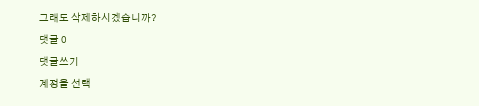그래도 삭제하시겠습니까?
댓글 0
댓글쓰기
계정을 선택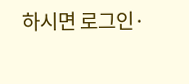하시면 로그인·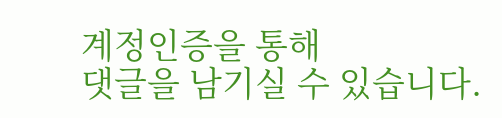계정인증을 통해
댓글을 남기실 수 있습니다.